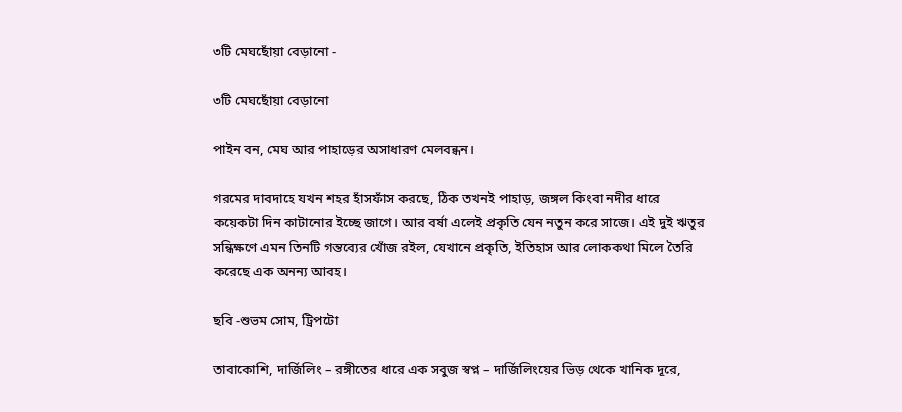৩টি মেঘছোঁয়া বেড়ানো -

৩টি মেঘছোঁয়া বেড়ানো

পাইন বন, মেঘ আর পাহাড়ের অসাধারণ মেলবন্ধন।

গরমের দাবদাহে যখন শহর হাঁসফাঁস করছে, ঠিক তখনই পাহাড়, জঙ্গল কিংবা নদীর ধারে কয়েকটা দিন কাটানোর ইচ্ছে জাগে। আর বর্ষা এলেই প্রকৃতি যেন নতুন করে সাজে। এই দুই ঋতুর সন্ধিক্ষণে এমন তিনটি গন্তব্যের খোঁজ রইল, যেখানে প্রকৃতি, ইতিহাস আর লোককথা মিলে তৈরি করেছে এক অনন্য আবহ।

ছবি -শুভম সোম, ট্রিপটো

তাবাকোশি, দার্জিলিং – রঙ্গীতের ধারে এক সবুজ স্বপ্ন – দার্জিলিংয়ের ভিড় থেকে খানিক দূরে,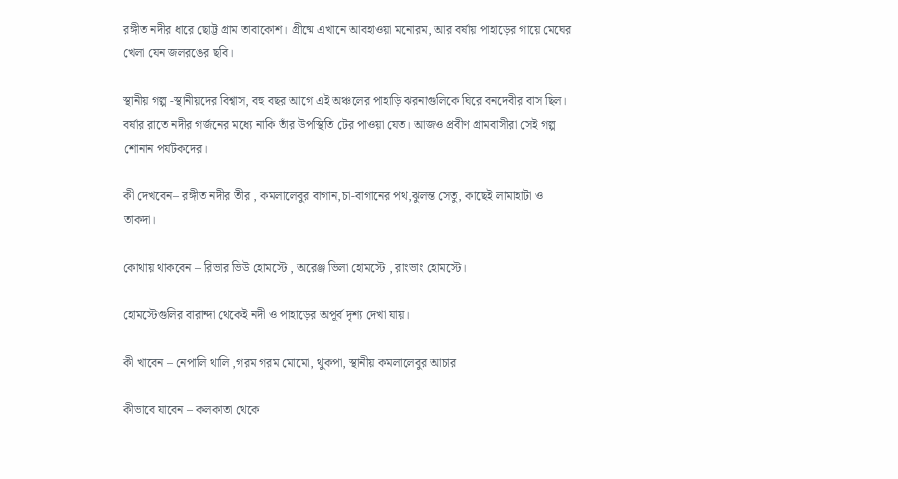রঙ্গীত নদীর ধারে ছোট্ট গ্রাম তাবাকোশ। গ্রীষ্মে এখানে আবহাওয়া মনোরম, আর বর্ষায় পাহাড়ের গায়ে মেঘের খেলা যেন জলরঙের ছবি।

স্থানীয় গল্প -স্থানীয়দের বিশ্বাস, বহু বছর আগে এই অঞ্চলের পাহাড়ি ঝরনাগুলিকে ঘিরে বনদেবীর বাস ছিল। বর্ষার রাতে নদীর গর্জনের মধ্যে নাকি তাঁর উপস্থিতি টের পাওয়া যেত। আজও প্রবীণ গ্রামবাসীরা সেই গল্প শোনান পর্যটকদের।

কী দেখবেন– রঙ্গীত নদীর তীর , কমলালেবুর বাগান,চা-বাগানের পথ,ঝুলন্ত সেতু, কাছেই লামাহাটা ও তাকদা।

কোথায় থাকবেন – রিভার ভিউ হোমস্টে , অরেঞ্জ ভিলা হোমস্টে , রাংভাং হোমস্টে।

হোমস্টেগুলির বারান্দা থেকেই নদী ও পাহাড়ের অপূর্ব দৃশ্য দেখা যায়।

কী খাবেন – নেপালি থালি ,গরম গরম মোমো, থুকপা, স্থানীয় কমলালেবুর আচার

কীভাবে যাবেন – কলকাতা থেকে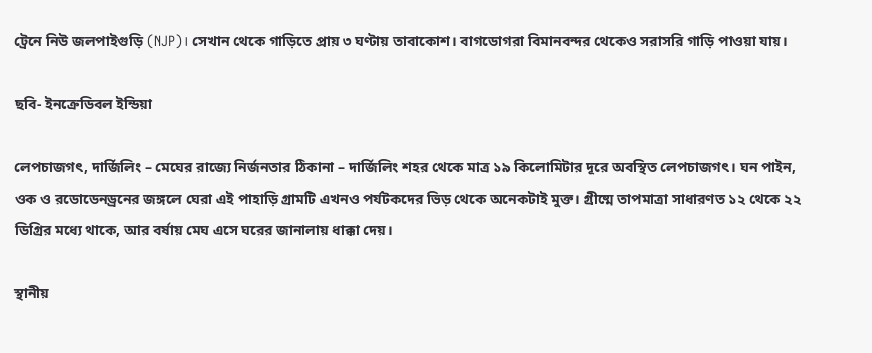ট্রেনে নিউ জলপাইগুড়ি (NJP)। সেখান থেকে গাড়িতে প্রায় ৩ ঘণ্টায় তাবাকোশ। বাগডোগরা বিমানবন্দর থেকেও সরাসরি গাড়ি পাওয়া যায়।

ছবি- ইনক্রেডিবল ইন্ডিয়া

লেপচাজগৎ, দার্জিলিং – মেঘের রাজ্যে নির্জনতার ঠিকানা – দার্জিলিং শহর থেকে মাত্র ১৯ কিলোমিটার দূরে অবস্থিত লেপচাজগৎ। ঘন পাইন, ওক ও রডোডেনড্রনের জঙ্গলে ঘেরা এই পাহাড়ি গ্রামটি এখনও পর্যটকদের ভিড় থেকে অনেকটাই মুক্ত। গ্রীষ্মে তাপমাত্রা সাধারণত ১২ থেকে ২২ ডিগ্রির মধ্যে থাকে, আর বর্ষায় মেঘ এসে ঘরের জানালায় ধাক্কা দেয়।

স্থানীয়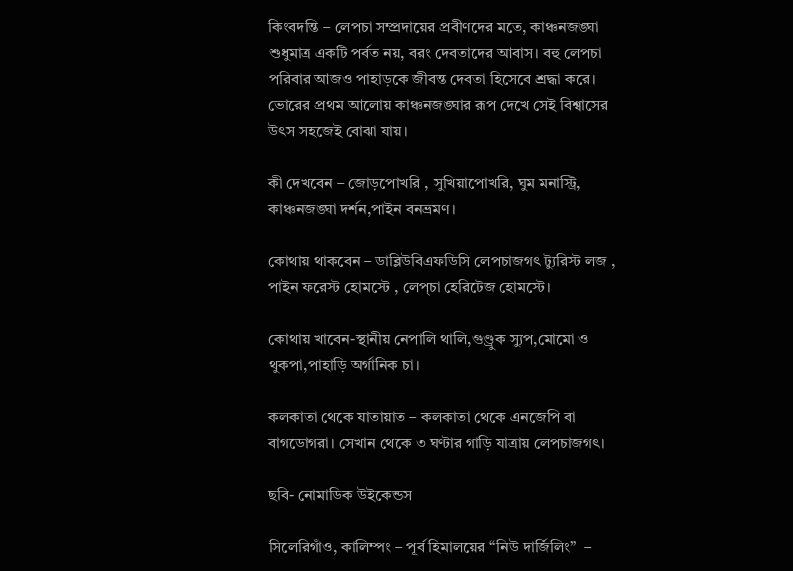কিংবদন্তি – লেপচা সম্প্রদায়ের প্রবীণদের মতে, কাঞ্চনজঙ্ঘা শুধুমাত্র একটি পর্বত নয়, বরং দেবতাদের আবাস। বহু লেপচা পরিবার আজও পাহাড়কে জীবন্ত দেবতা হিসেবে শ্রদ্ধা করে। ভোরের প্রথম আলোয় কাঞ্চনজঙ্ঘার রূপ দেখে সেই বিশ্বাসের উৎস সহজেই বোঝা যায়।

কী দেখবেন – জোড়পোখরি , সুখিয়াপোখরি, ঘুম মনাস্ট্রি, কাঞ্চনজঙ্ঘা দর্শন,পাইন বনভ্রমণ।

কোথায় থাকবেন – ডাব্লিউবিএফডিসি লেপচাজগৎ ট্যুরিস্ট লজ , পাইন ফরেস্ট হোমস্টে , লেপ্চা হেরিটেজ হোমস্টে।

কোথায় খাবেন-স্থানীয় নেপালি থালি,গুণ্ড্রুক স্যুপ,মোমো ও থুকপা,পাহাড়ি অর্গানিক চা।

কলকাতা থেকে যাতায়াত – কলকাতা থেকে এনজেপি বা বাগডোগরা। সেখান থেকে ৩ ঘণ্টার গাড়ি যাত্রায় লেপচাজগৎ।

ছবি- নোমাডিক উইকেন্ডস

সিলেরিগাঁও, কালিম্পং – পূর্ব হিমালয়ের “নিউ দার্জিলিং”  –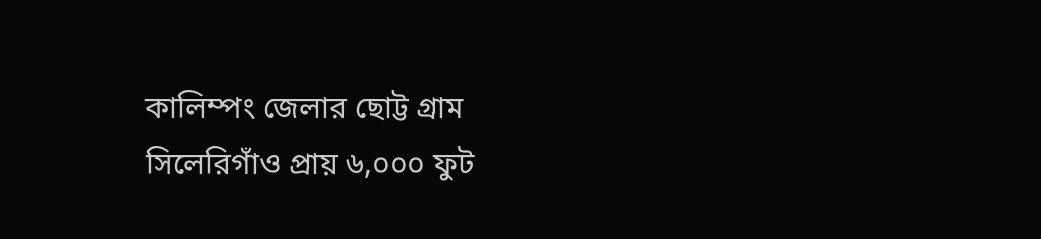কালিম্পং জেলার ছোট্ট গ্রাম সিলেরিগাঁও প্রায় ৬,০০০ ফুট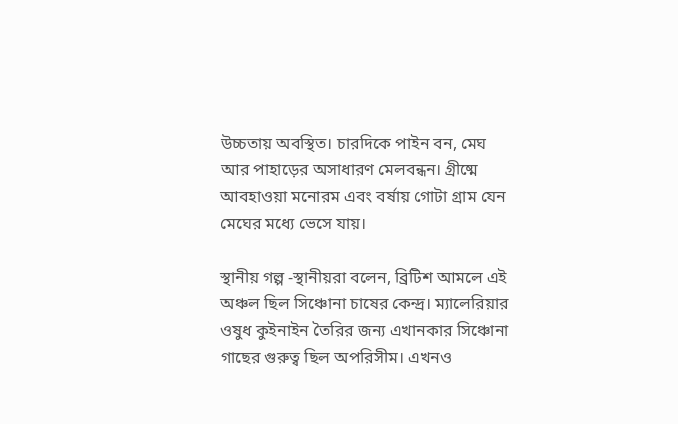উচ্চতায় অবস্থিত। চারদিকে পাইন বন, মেঘ আর পাহাড়ের অসাধারণ মেলবন্ধন। গ্রীষ্মে আবহাওয়া মনোরম এবং বর্ষায় গোটা গ্রাম যেন মেঘের মধ্যে ভেসে যায়।

স্থানীয় গল্প -স্থানীয়রা বলেন, ব্রিটিশ আমলে এই অঞ্চল ছিল সিঞ্চোনা চাষের কেন্দ্র। ম্যালেরিয়ার ওষুধ কুইনাইন তৈরির জন্য এখানকার সিঞ্চোনা গাছের গুরুত্ব ছিল অপরিসীম। এখনও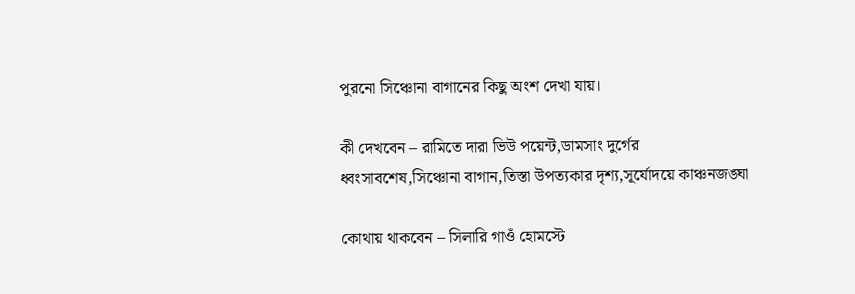পুরনো সিঞ্চোনা বাগানের কিছু অংশ দেখা যায়।

কী দেখবেন – রামিতে দারা ভিউ পয়েন্ট,ডামসাং দুর্গের ধ্বংসাবশেষ,সিঞ্চোনা বাগান,তিস্তা উপত্যকার দৃশ্য,সূর্যোদয়ে কাঞ্চনজঙ্ঘা

কোথায় থাকবেন – সিলারি গাওঁ হোমস্টে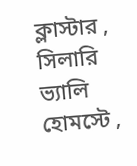ক্লাস্টার , সিলারি ভ্যালি হোমস্টে ,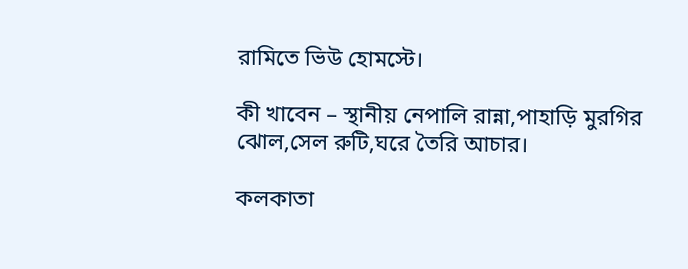রামিতে ভিউ হোমস্টে।

কী খাবেন – স্থানীয় নেপালি রান্না,পাহাড়ি মুরগির ঝোল,সেল রুটি,ঘরে তৈরি আচার।

কলকাতা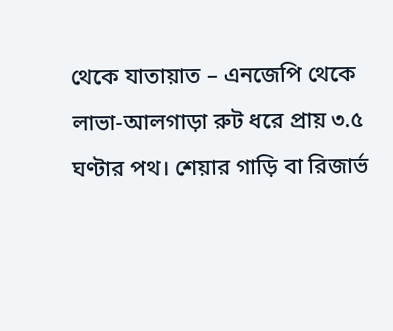থেকে যাতায়াত – এনজেপি থেকে লাভা-আলগাড়া রুট ধরে প্রায় ৩.৫ ঘণ্টার পথ। শেয়ার গাড়ি বা রিজার্ভ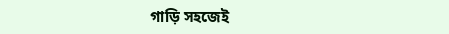গাড়ি সহজেই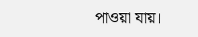পাওয়া যায়।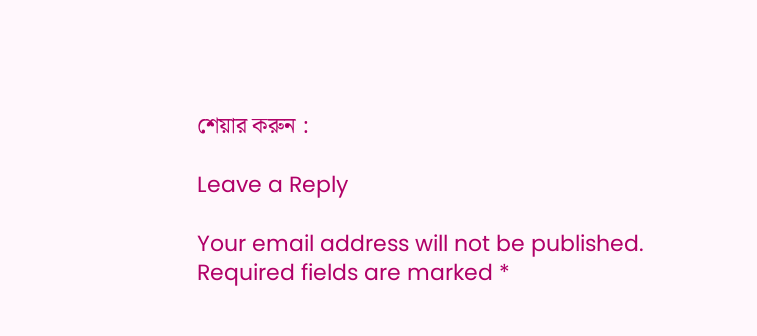শেয়ার করুন :

Leave a Reply

Your email address will not be published. Required fields are marked *